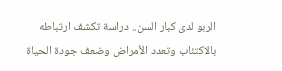الربو لدى كبار السن.. دراسة تكشف ارتباطه بالاكتئاب وتعدد الأمراض وضعف جودة الحياة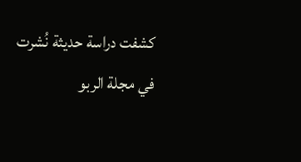كشفت دراسة حديثة نُشرت في مجلة الربو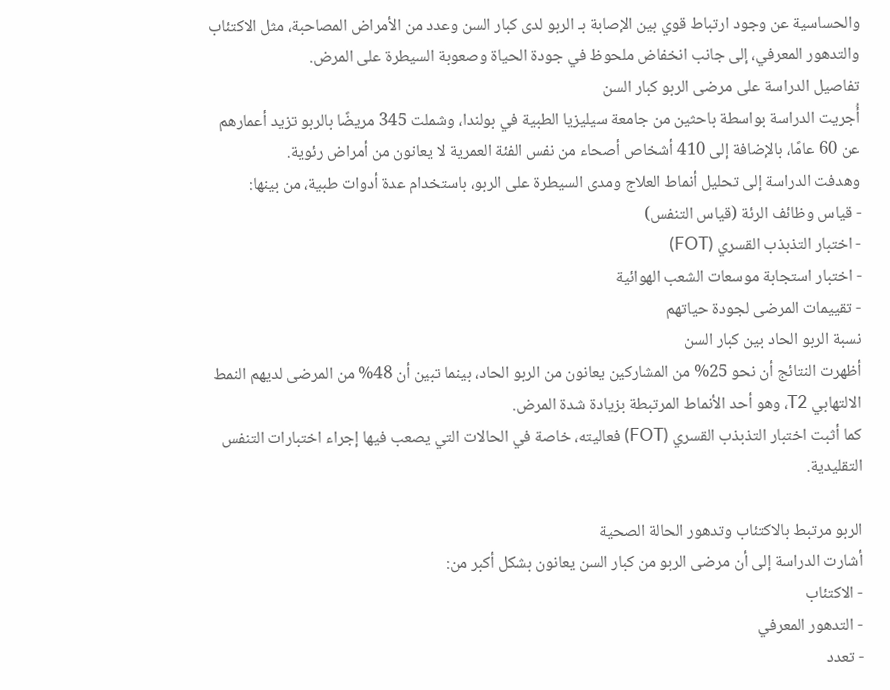والحساسية عن وجود ارتباط قوي بين الإصابة بـ الربو لدى كبار السن وعدد من الأمراض المصاحبة، مثل الاكتئاب والتدهور المعرفي، إلى جانب انخفاض ملحوظ في جودة الحياة وصعوبة السيطرة على المرض.
تفاصيل الدراسة على مرضى الربو كبار السن
أُجريت الدراسة بواسطة باحثين من جامعة سيليزيا الطبية في بولندا، وشملت 345 مريضًا بالربو تزيد أعمارهم عن 60 عامًا، بالإضافة إلى 410 أشخاص أصحاء من نفس الفئة العمرية لا يعانون من أمراض رئوية.
وهدفت الدراسة إلى تحليل أنماط العلاج ومدى السيطرة على الربو، باستخدام عدة أدوات طبية، من بينها:
- قياس وظائف الرئة (قياس التنفس)
- اختبار التذبذب القسري (FOT)
- اختبار استجابة موسعات الشعب الهوائية
- تقييمات المرضى لجودة حياتهم
نسبة الربو الحاد بين كبار السن
أظهرت النتائج أن نحو 25% من المشاركين يعانون من الربو الحاد، بينما تبين أن 48% من المرضى لديهم النمط الالتهابي T2، وهو أحد الأنماط المرتبطة بزيادة شدة المرض.
كما أثبت اختبار التذبذب القسري (FOT) فعاليته، خاصة في الحالات التي يصعب فيها إجراء اختبارات التنفس التقليدية.

الربو مرتبط بالاكتئاب وتدهور الحالة الصحية
أشارت الدراسة إلى أن مرضى الربو من كبار السن يعانون بشكل أكبر من:
- الاكتئاب
- التدهور المعرفي
- تعدد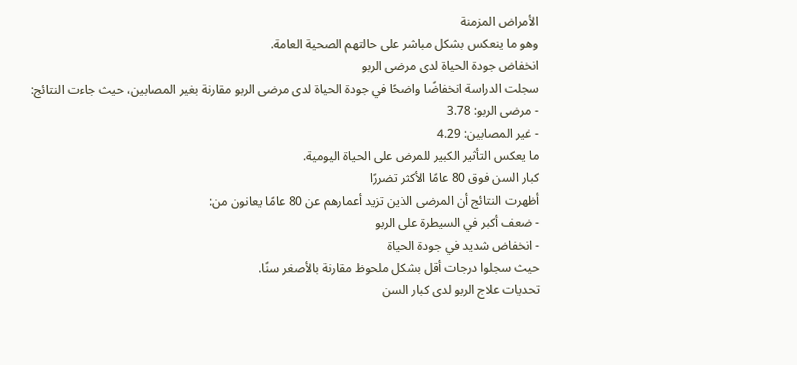الأمراض المزمنة
وهو ما ينعكس بشكل مباشر على حالتهم الصحية العامة.
انخفاض جودة الحياة لدى مرضى الربو
سجلت الدراسة انخفاضًا واضحًا في جودة الحياة لدى مرضى الربو مقارنة بغير المصابين، حيث جاءت النتائج:
- مرضى الربو: 3.78
- غير المصابين: 4.29
ما يعكس التأثير الكبير للمرض على الحياة اليومية.
كبار السن فوق 80 عامًا الأكثر تضررًا
أظهرت النتائج أن المرضى الذين تزيد أعمارهم عن 80 عامًا يعانون من:
- ضعف أكبر في السيطرة على الربو
- انخفاض شديد في جودة الحياة
حيث سجلوا درجات أقل بشكل ملحوظ مقارنة بالأصغر سنًا.
تحديات علاج الربو لدى كبار السن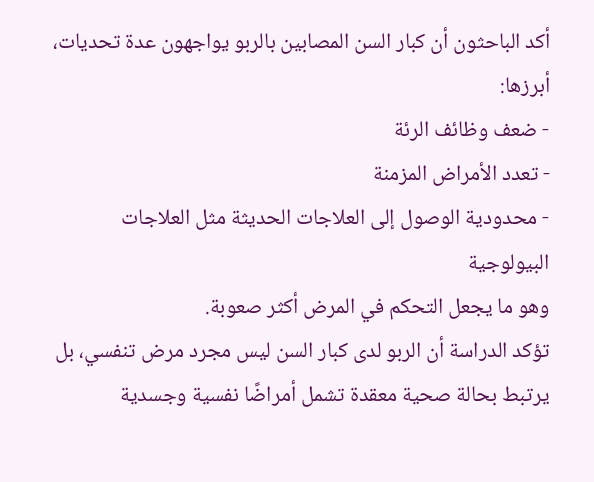أكد الباحثون أن كبار السن المصابين بالربو يواجهون عدة تحديات، أبرزها:
- ضعف وظائف الرئة
- تعدد الأمراض المزمنة
- محدودية الوصول إلى العلاجات الحديثة مثل العلاجات البيولوجية
وهو ما يجعل التحكم في المرض أكثر صعوبة.
تؤكد الدراسة أن الربو لدى كبار السن ليس مجرد مرض تنفسي، بل يرتبط بحالة صحية معقدة تشمل أمراضًا نفسية وجسدية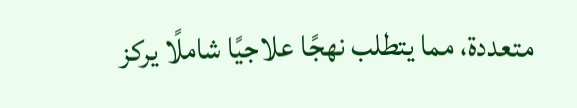متعددة، مما يتطلب نهجًا علاجيًا شاملًا يركز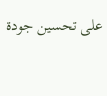على تحسين جودة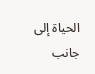الحياة إلى جانب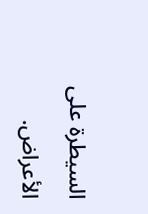السيطرة على الأعراض.